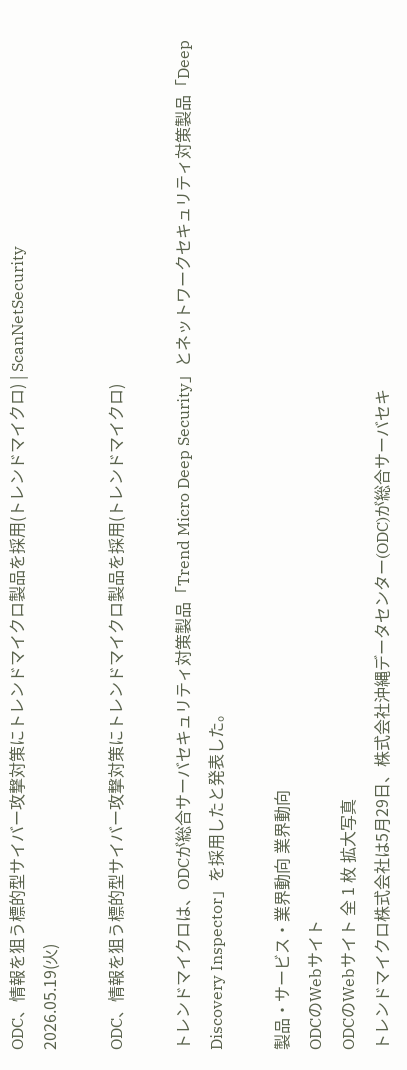ODC、情報を狙う標的型サイバー攻撃対策にトレンドマイクロ製品を採用(トレンドマイクロ) | ScanNetSecurity
2026.05.19(火)

ODC、情報を狙う標的型サイバー攻撃対策にトレンドマイクロ製品を採用(トレンドマイクロ)

トレンドマイクロは、ODCが総合サーバセキュリティ対策製品「Trend Micro Deep Security」とネットワークセキュリティ対策製品「Deep Discovery Inspector」を採用したと発表した。

製品・サービス・業界動向 業界動向
ODCのWebサイト
ODCのWebサイト 全 1 枚 拡大写真
トレンドマイクロ株式会社は5月29日、株式会社沖縄データセンター(ODC)が総合サーバセキ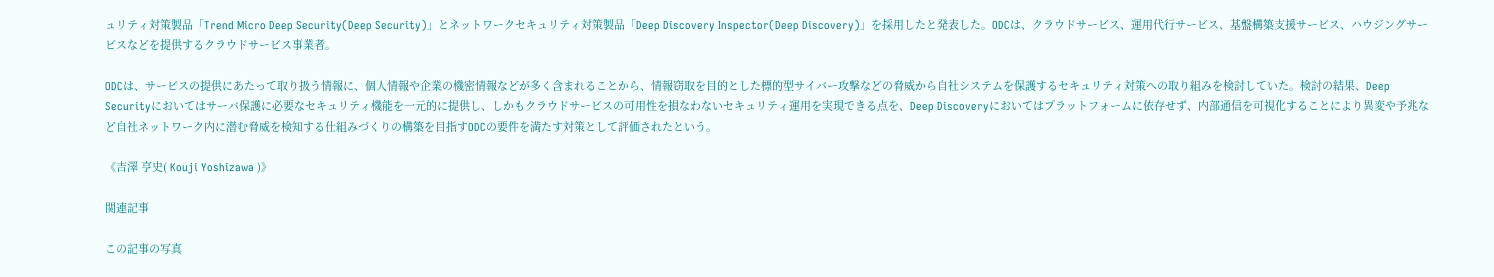ュリティ対策製品「Trend Micro Deep Security(Deep Security)」とネットワークセキュリティ対策製品「Deep Discovery Inspector(Deep Discovery)」を採用したと発表した。ODCは、クラウドサービス、運用代行サービス、基盤構築支援サービス、ハウジングサービスなどを提供するクラウドサービス事業者。

ODCは、サービスの提供にあたって取り扱う情報に、個人情報や企業の機密情報などが多く含まれることから、情報窃取を目的とした標的型サイバー攻撃などの脅威から自社システムを保護するセキュリティ対策への取り組みを検討していた。検討の結果、Deep Securityにおいてはサーバ保護に必要なセキュリティ機能を一元的に提供し、しかもクラウドサービスの可用性を損なわないセキュリティ運用を実現できる点を、Deep Discoveryにおいてはプラットフォームに依存せず、内部通信を可視化することにより異変や予兆など自社ネットワーク内に潜む脅威を検知する仕組みづくりの構築を目指すODCの要件を満たす対策として評価されたという。

《吉澤 亨史( Kouji Yoshizawa )》

関連記事

この記事の写真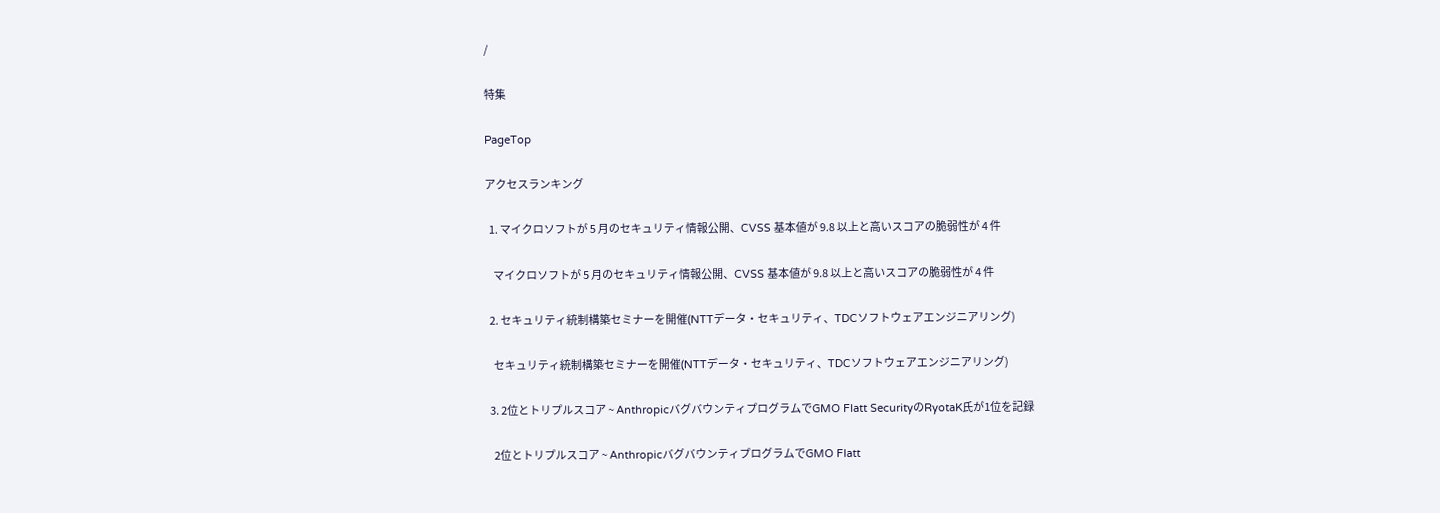/

特集

PageTop

アクセスランキング

  1. マイクロソフトが 5 月のセキュリティ情報公開、CVSS 基本値が 9.8 以上と高いスコアの脆弱性が 4 件

    マイクロソフトが 5 月のセキュリティ情報公開、CVSS 基本値が 9.8 以上と高いスコアの脆弱性が 4 件

  2. セキュリティ統制構築セミナーを開催(NTTデータ・セキュリティ、TDCソフトウェアエンジニアリング)

    セキュリティ統制構築セミナーを開催(NTTデータ・セキュリティ、TDCソフトウェアエンジニアリング)

  3. 2位とトリプルスコア ~ AnthropicバグバウンティプログラムでGMO Flatt SecurityのRyotaK氏が1位を記録

    2位とトリプルスコア ~ AnthropicバグバウンティプログラムでGMO Flatt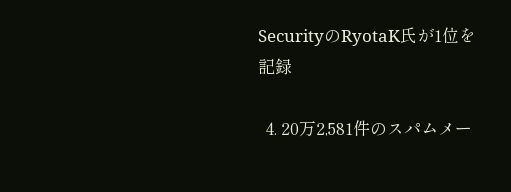SecurityのRyotaK氏が1位を記録

  4. 20万2,581件のスパムメー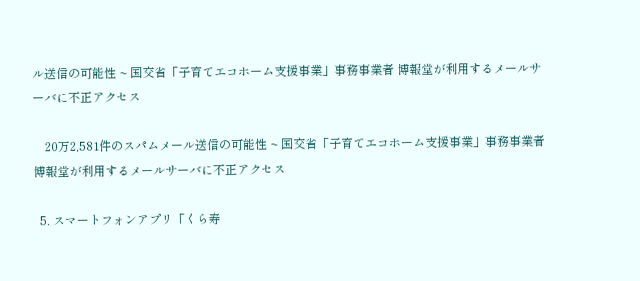ル送信の可能性 ~ 国交省「子育てエコホーム支援事業」事務事業者 博報堂が利用するメールサーバに不正アクセス

    20万2,581件のスパムメール送信の可能性 ~ 国交省「子育てエコホーム支援事業」事務事業者 博報堂が利用するメールサーバに不正アクセス

  5. スマートフォンアプリ「くら寿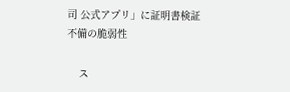司 公式アプリ」に証明書検証不備の脆弱性

    ス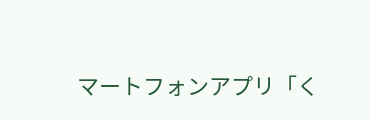マートフォンアプリ「く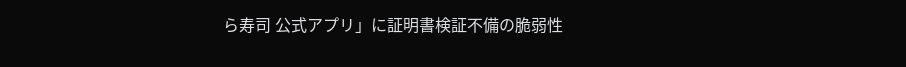ら寿司 公式アプリ」に証明書検証不備の脆弱性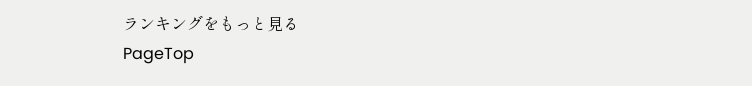ランキングをもっと見る
PageTop